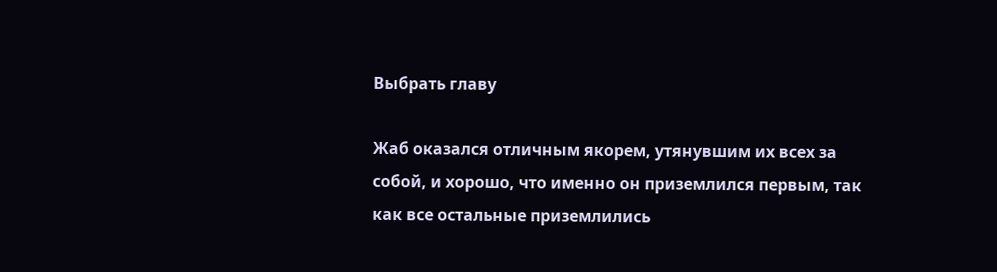Выбрать главу

Жаб оказался отличным якорем, утянувшим их всех за собой, и хорошо, что именно он приземлился первым, так как все остальные приземлились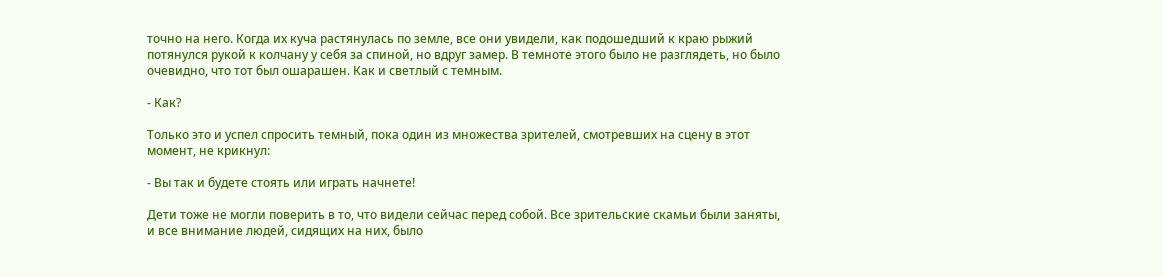точно на него. Когда их куча растянулась по земле, все они увидели, как подошедший к краю рыжий потянулся рукой к колчану у себя за спиной, но вдруг замер. В темноте этого было не разглядеть, но было очевидно, что тот был ошарашен. Как и светлый с темным.

- Как?

Только это и успел спросить темный, пока один из множества зрителей, смотревших на сцену в этот момент, не крикнул:

- Вы так и будете стоять или играть начнете!

Дети тоже не могли поверить в то, что видели сейчас перед собой. Все зрительские скамьи были заняты, и все внимание людей, сидящих на них, было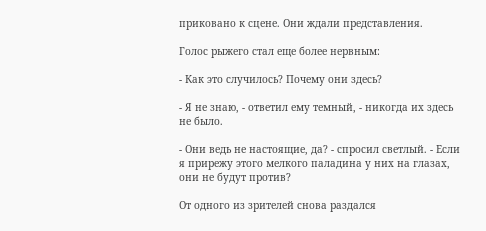приковано к сцене. Они ждали представления.

Голос рыжего стал еще более нервным:

- Как это случилось? Почему они здесь?

- Я не знаю, - ответил ему темный, - никогда их здесь не было.

- Они ведь не настоящие, да? - спросил светлый. - Если я прирежу этого мелкого паладина у них на глазах, они не будут против?

От одного из зрителей снова раздался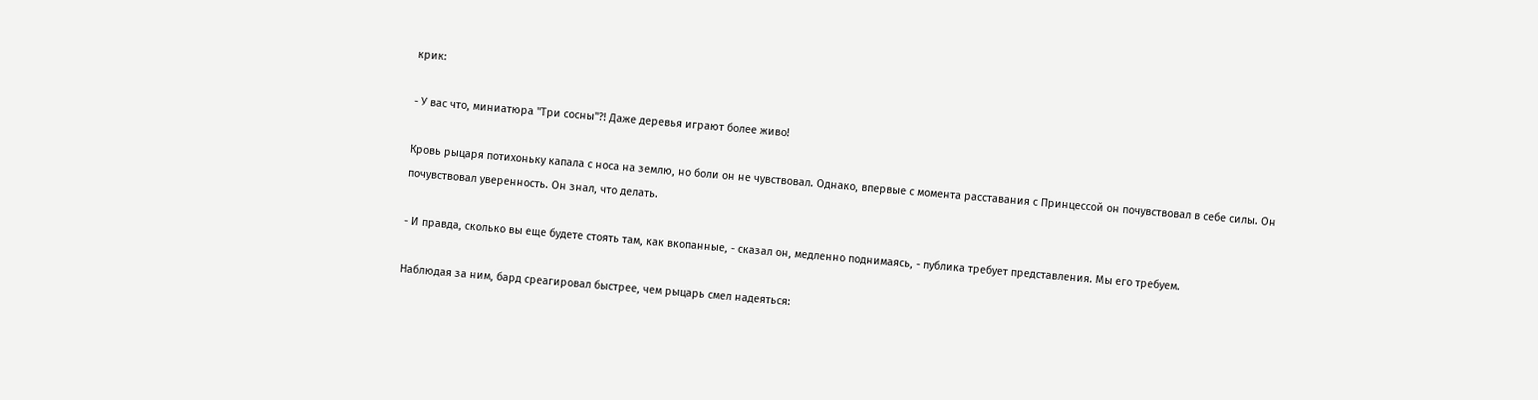крик:

- У вас что, миниатюра "Три сосны"?! Даже деревья играют более живо!

Кровь рыцаря потихоньку капала с носа на землю, но боли он не чувствовал. Однако, впервые с момента расставания с Принцессой он почувствовал в себе силы. Он почувствовал уверенность. Он знал, что делать.

- И правда, сколько вы еще будете стоять там, как вкопанные, - сказал он, медленно поднимаясь, - публика требует представления. Мы его требуем.

Наблюдая за ним, бард среагировал быстрее, чем рыцарь смел надеяться: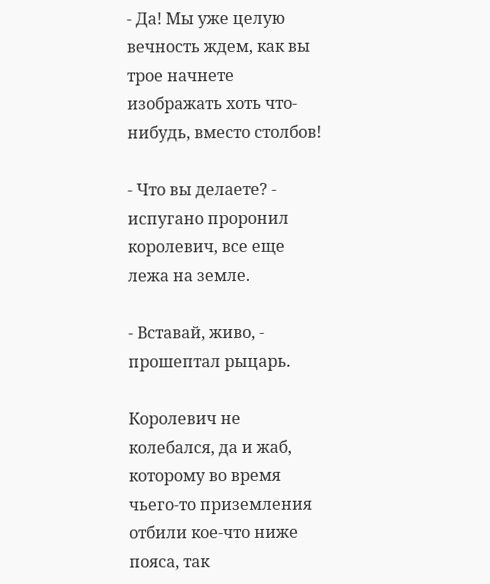- Да! Мы уже целую вечность ждем, как вы трое начнете изображать хоть что-нибудь, вместо столбов!

- Что вы делаете? - испугано проронил королевич, все еще лежа на земле.

- Вставай, живо, - прошептал рыцарь.

Королевич не колебался, да и жаб, которому во время чьего-то приземления отбили кое-что ниже пояса, так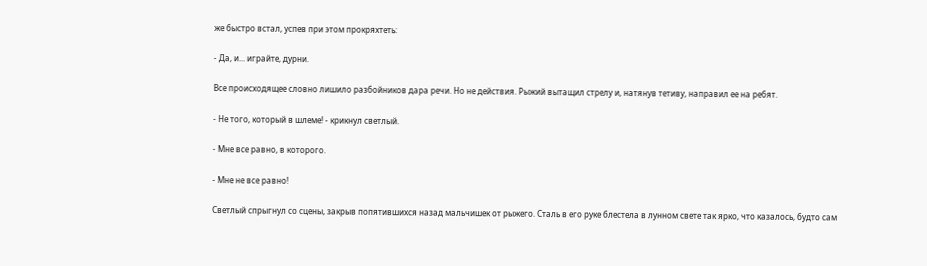же быстро встал, успев при этом прокряхтеть:

- Да, и... играйте, дурни.

Все происходящее словно лишило разбойников дара речи. Но не действия. Рыжий вытащил стрелу и, натянув тетиву, направил ее на ребят.

- Не того, который в шлеме! - крикнул светлый.

- Мне все равно, в которого.

- Мне не все равно!

Светлый спрыгнул со сцены, закрыв попятившихся назад мальчишек от рыжего. Сталь в его руке блестела в лунном свете так ярко, что казалось, будто сам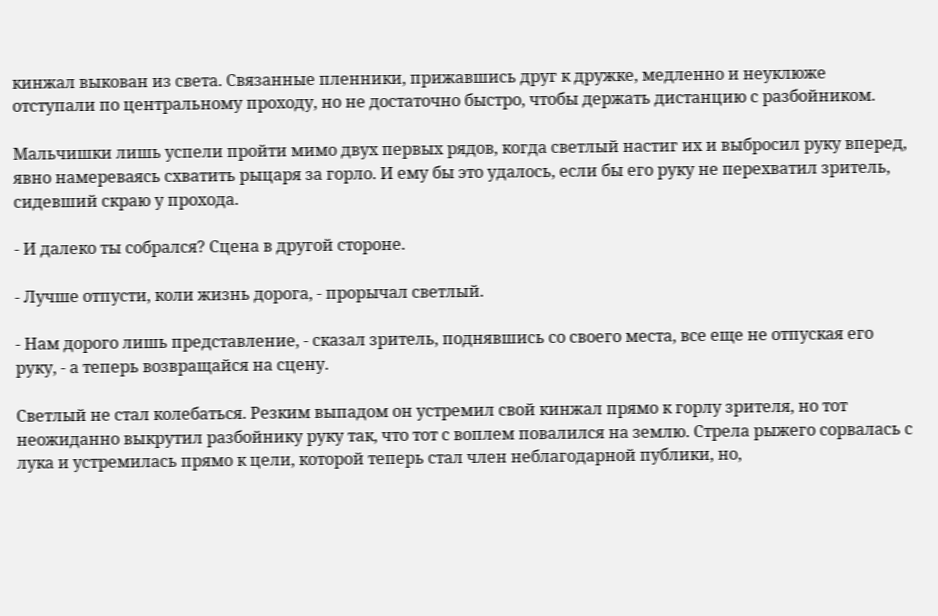кинжал выкован из света. Связанные пленники, прижавшись друг к дружке, медленно и неуклюже отступали по центральному проходу, но не достаточно быстро, чтобы держать дистанцию с разбойником.

Мальчишки лишь успели пройти мимо двух первых рядов, когда светлый настиг их и выбросил руку вперед, явно намереваясь схватить рыцаря за горло. И ему бы это удалось, если бы его руку не перехватил зритель, сидевший скраю у прохода.

- И далеко ты собрался? Сцена в другой стороне.

- Лучше отпусти, коли жизнь дорога, - прорычал светлый.

- Нам дорого лишь представление, - сказал зритель, поднявшись со своего места, все еще не отпуская его руку, - а теперь возвращайся на сцену.

Светлый не стал колебаться. Резким выпадом он устремил свой кинжал прямо к горлу зрителя, но тот неожиданно выкрутил разбойнику руку так, что тот с воплем повалился на землю. Стрела рыжего сорвалась с лука и устремилась прямо к цели, которой теперь стал член неблагодарной публики, но,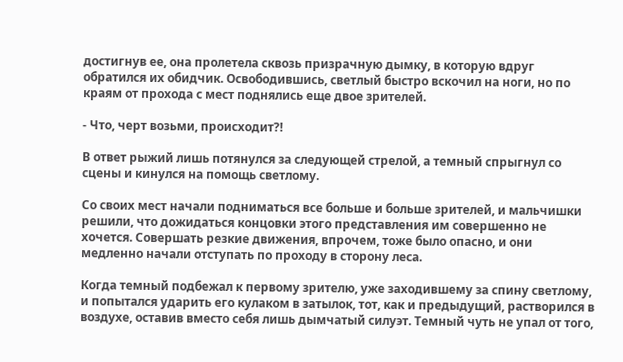достигнув ее, она пролетела сквозь призрачную дымку, в которую вдруг обратился их обидчик. Освободившись, светлый быстро вскочил на ноги, но по краям от прохода с мест поднялись еще двое зрителей.

- Что, черт возьми, происходит?!

В ответ рыжий лишь потянулся за следующей стрелой, а темный спрыгнул со сцены и кинулся на помощь светлому.

Со своих мест начали подниматься все больше и больше зрителей, и мальчишки решили, что дожидаться концовки этого представления им совершенно не хочется. Совершать резкие движения, впрочем, тоже было опасно, и они медленно начали отступать по проходу в сторону леса.

Когда темный подбежал к первому зрителю, уже заходившему за спину светлому, и попытался ударить его кулаком в затылок, тот, как и предыдущий, растворился в воздухе, оставив вместо себя лишь дымчатый силуэт. Темный чуть не упал от того,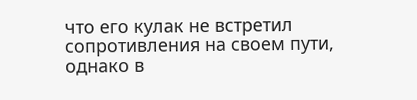что его кулак не встретил сопротивления на своем пути, однако в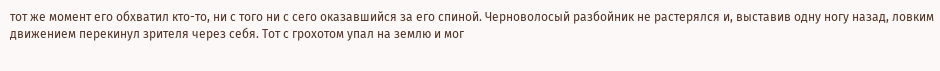тот же момент его обхватил кто-то, ни с того ни с сего оказавшийся за его спиной. Черноволосый разбойник не растерялся и, выставив одну ногу назад, ловким движением перекинул зрителя через себя. Тот с грохотом упал на землю и мог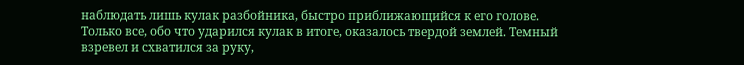наблюдать лишь кулак разбойника, быстро приближающийся к его голове. Только все, обо что ударился кулак в итоге, оказалось твердой землей. Темный взревел и схватился за руку,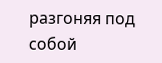разгоняя под собой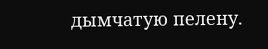дымчатую пелену.